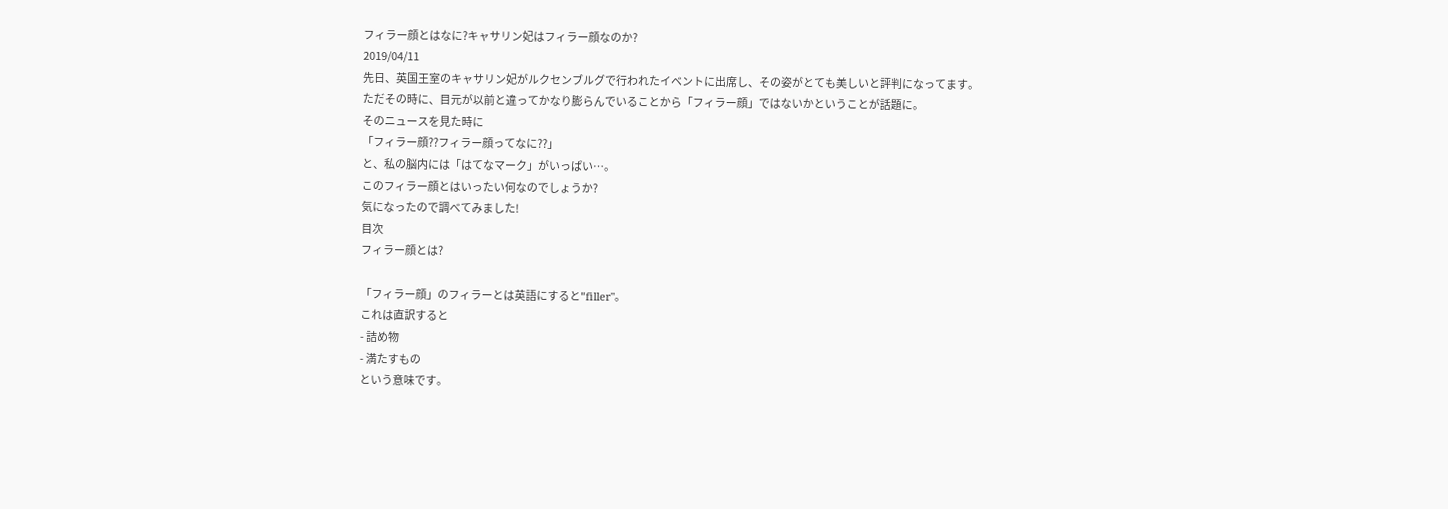フィラー顔とはなに?キャサリン妃はフィラー顔なのか?
2019/04/11
先日、英国王室のキャサリン妃がルクセンブルグで行われたイベントに出席し、その姿がとても美しいと評判になってます。
ただその時に、目元が以前と違ってかなり膨らんでいることから「フィラー顔」ではないかということが話題に。
そのニュースを見た時に
「フィラー顔??フィラー顔ってなに??」
と、私の脳内には「はてなマーク」がいっぱい…。
このフィラー顔とはいったい何なのでしょうか?
気になったので調べてみました!
目次
フィラー顔とは?

「フィラー顔」のフィラーとは英語にすると"filler"。
これは直訳すると
- 詰め物
- 満たすもの
という意味です。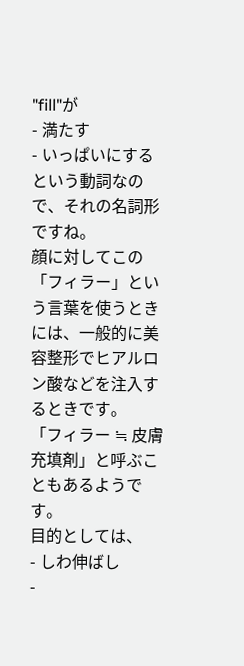"fill"が
- 満たす
- いっぱいにする
という動詞なので、それの名詞形ですね。
顔に対してこの「フィラー」という言葉を使うときには、一般的に美容整形でヒアルロン酸などを注入するときです。
「フィラー ≒ 皮膚充填剤」と呼ぶこともあるようです。
目的としては、
- しわ伸ばし
-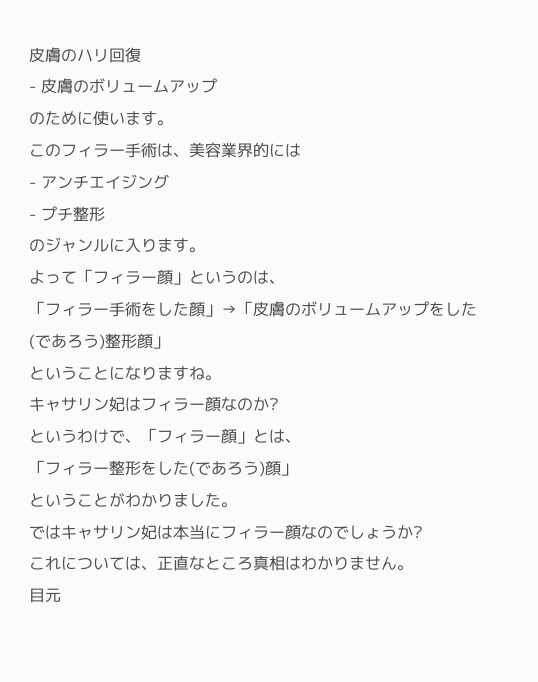皮膚のハリ回復
- 皮膚のボリュームアップ
のために使います。
このフィラー手術は、美容業界的には
- アンチエイジング
- プチ整形
のジャンルに入ります。
よって「フィラー顔」というのは、
「フィラー手術をした顔」→「皮膚のボリュームアップをした(であろう)整形顔」
ということになりますね。
キャサリン妃はフィラー顔なのか?
というわけで、「フィラー顔」とは、
「フィラー整形をした(であろう)顔」
ということがわかりました。
ではキャサリン妃は本当にフィラー顔なのでしょうか?
これについては、正直なところ真相はわかりません。
目元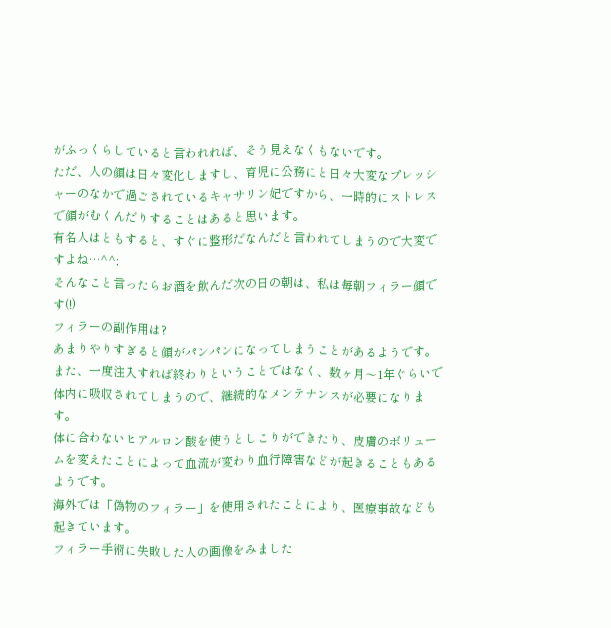がふっくらしていると言われれば、そう見えなくもないです。
ただ、人の顔は日々変化しますし、育児に公務にと日々大変なプレッシャーのなかで過ごされているキャサリン妃ですから、一時的にストレスで顔がむくんだりすることはあると思います。
有名人はともすると、すぐに整形だなんだと言われてしまうので大変ですよね…^^;
そんなこと言ったらお酒を飲んだ次の日の朝は、私は毎朝フィラー顔です(!)
フィラーの副作用は?
あまりやりすぎると顔がパンパンになってしまうことがあるようです。
また、一度注入すれば終わりということではなく、数ヶ月〜1年ぐらいで体内に吸収されてしまうので、継続的なメンテナンスが必要になります。
体に合わないヒアルロン酸を使うとしこりができたり、皮膚のボリュームを変えたことによって血流が変わり血行障害などが起きることもあるようです。
海外では「偽物のフィラー」を使用されたことにより、医療事故なども起きています。
フィラー手術に失敗した人の画像をみました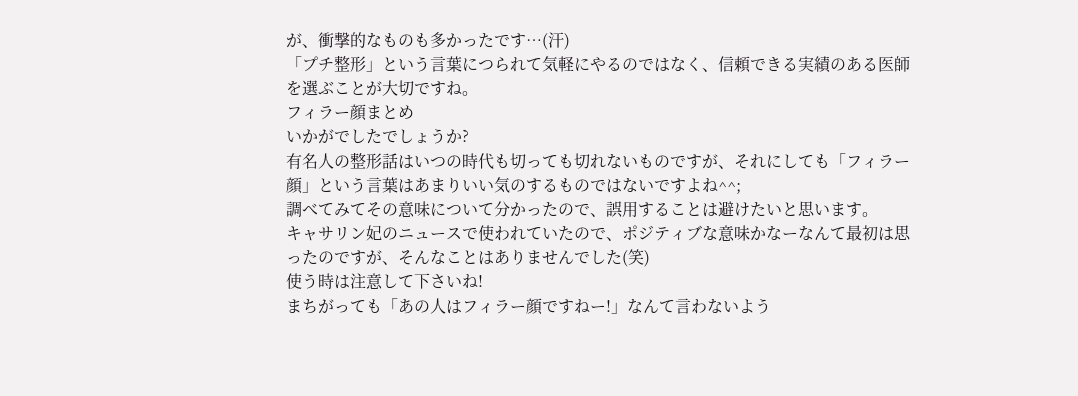が、衝撃的なものも多かったです…(汗)
「プチ整形」という言葉につられて気軽にやるのではなく、信頼できる実績のある医師を選ぶことが大切ですね。
フィラー顔まとめ
いかがでしたでしょうか?
有名人の整形話はいつの時代も切っても切れないものですが、それにしても「フィラー顔」という言葉はあまりいい気のするものではないですよね^^;
調べてみてその意味について分かったので、誤用することは避けたいと思います。
キャサリン妃のニュースで使われていたので、ポジティブな意味かなーなんて最初は思ったのですが、そんなことはありませんでした(笑)
使う時は注意して下さいね!
まちがっても「あの人はフィラー顔ですねー!」なんて言わないよう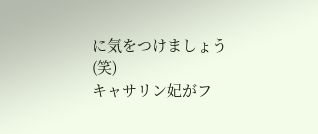に気をつけましょう(笑)
キャサリン妃がフ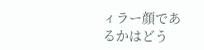ィラー顔であるかはどう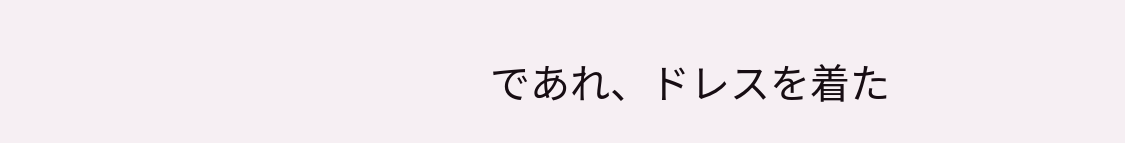であれ、ドレスを着た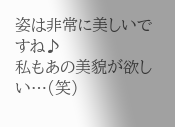姿は非常に美しいですね♪
私もあの美貌が欲しい…(笑)